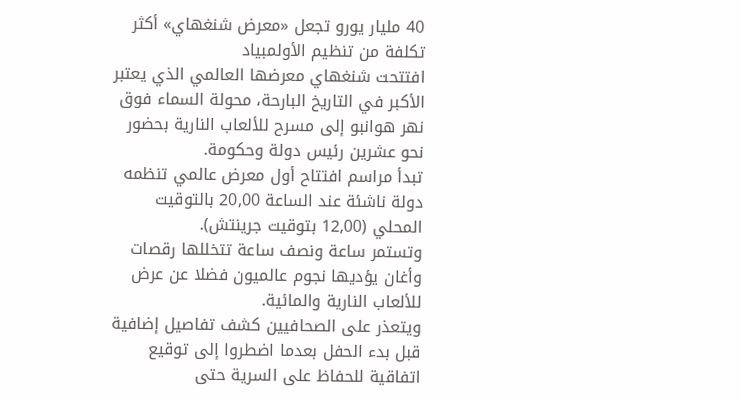40 مليار يورو تجعل «معرض شنغهاي» أكثر تكلفة من تنظيم الأولمبياد
افتتحت شنغهاي معرضها العالمي الذي يعتبر الأكبر في التاريخ البارحة، محولة السماء فوق نهر هوانبو إلى مسرح للألعاب النارية بحضور نحو عشرين رئيس دولة وحكومة.
تبدأ مراسم افتتاح أول معرض عالمي تنظمه دولة ناشئة عند الساعة 20,00 بالتوقيت المحلي (12,00 بتوقيت جرينتش).
وتستمر ساعة ونصف ساعة تتخللها رقصات وأغان يؤديها نجوم عالميون فضلا عن عرض للألعاب النارية والمائية.
ويتعذر على الصحافيين كشف تفاصيل إضافية قبل بدء الحفل بعدما اضطروا إلى توقيع اتفاقية للحفاظ على السرية حتى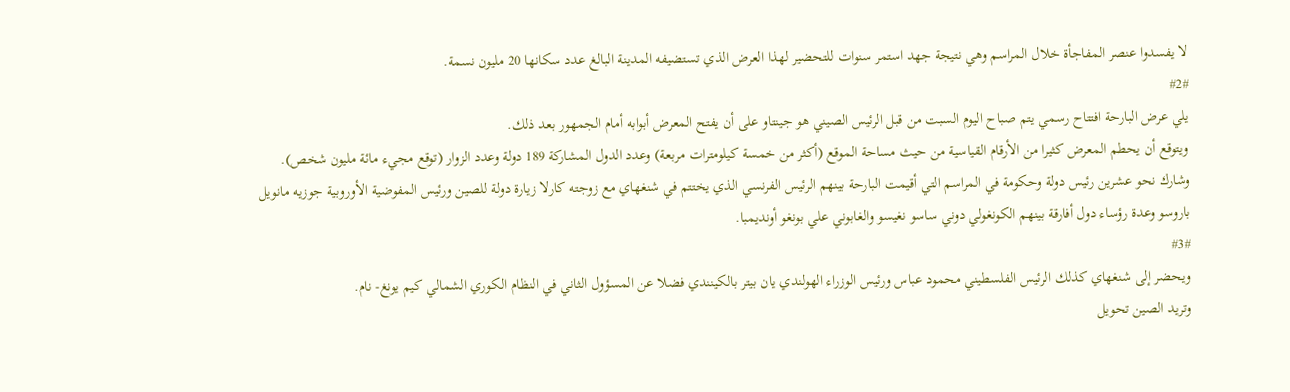لا يفسدوا عنصر المفاجأة خلال المراسم وهي نتيجة جهد استمر سنوات للتحضير لهذا العرض الذي تستضيفه المدينة البالغ عدد سكانها 20 مليون نسمة.
#2#
يلي عرض البارحة افتتاح رسمي يتم صباح اليوم السبت من قبل الرئيس الصيني هو جينتاو على أن يفتح المعرض أبوابه أمام الجمهور بعد ذلك.
ويتوقع أن يحطم المعرض كثيرا من الأرقام القياسية من حيث مساحة الموقع (أكثر من خمسة كيلومترات مربعة) وعدد الدول المشاركة 189 دولة وعدد الزوار (توقع مجيء مائة مليون شخص).
وشارك نحو عشرين رئيس دولة وحكومة في المراسم التي أقيمت البارحة بينهم الرئيس الفرنسي الذي يختتم في شنغهاي مع زوجته كارلا زيارة دولة للصين ورئيس المفوضية الأوروبية جوزيه مانويل باروسو وعدة رؤساء دول أفارقة بينهم الكونغولي دوني ساسو نغيسو والغابوني علي بونغو أونديمبا.
#3#
ويحضر إلى شنغهاي كذلك الرئيس الفلسطيني محمود عباس ورئيس الوزراء الهولندي يان بيتر بالكينندي فضلا عن المسؤول الثاني في النظام الكوري الشمالي كيم يونغ- نام.
وتريد الصين تحويل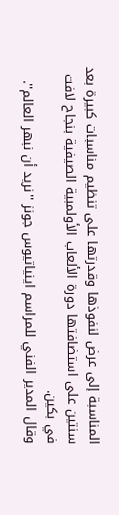المناسبة إلى عرض لنفوذها وقدرتها على تنظيم مناسبات كبيرة بعد سنتين على استضافتها دورة الألعاب الأولمبية الصيفية بنجاح لافت في بكين.
وقال المدير الفني للمراسم اينياتيوس جونز ''نريد أن نبهر العالم''.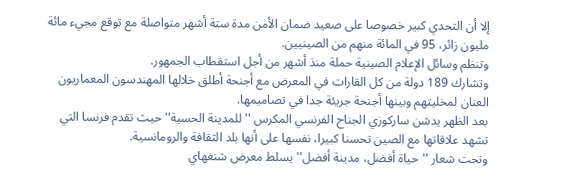إلا أن التحدي كبير خصوصا على صعيد ضمان الأمن مدة ستة أشهر متواصلة مع توقع مجيء مائة مليون زائر، 95 في المائة منهم من الصينيين.
وتنظم وسائل الإعلام الصينية حملة منذ أشهر من أجل استقطاب الجمهور.
وتشارك 189 دولة من كل القارات في المعرض مع أجنحة أطلق خلالها المهندسون المعماريون العنان لمخليتهم وبينها أجنحة جريئة جدا في تصاميمها.
بعد الظهر يدشن ساركوزي الجناح الفرنسي المكرس ''للمدينة الحسية'' حيث تقدم فرنسا التي تشهد علاقاتها مع الصين تحسنا كبيرا، نفسها على أنها بلد الثقافة والرومانسية.
وتحت شعار ''حياة أفضل، مدينة أفضل'' يسلط معرض شنغهاي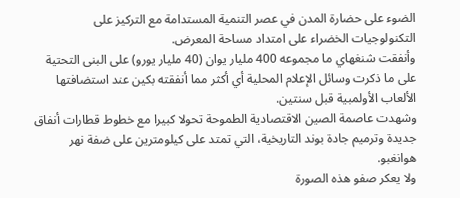الضوء على حضارة المدن في عصر التنمية المستدامة مع التركيز على التكنولوجيات الخضراء على امتداد مساحة المعرض.
وأنفقت شنغهاي ما مجموعه 400 مليار يوان (40 مليار يورو) على البنى التحتية على ما ذكرت وسائل الإعلام المحلية أي أكثر مما أنفقته بكين عند استضافتها الألعاب الأولمبية قبل سنتين.
وشهدت عاصمة الصين الاقتصادية الطموحة تحولا كبيرا مع خطوط قطارات أنفاق جديدة وترميم جادة بوند التاريخية، التي تمتد على كيلومترين على ضفة نهر هوانغبو.
ولا يعكر صفو هذه الصورة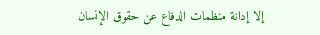إلا إدانة منظمات الدفاع عن حقوق الإنسان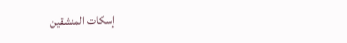إسكات المنشقين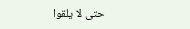حتى لا يلقوا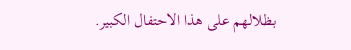بظلالهم على هذا الاحتفال الكبير.